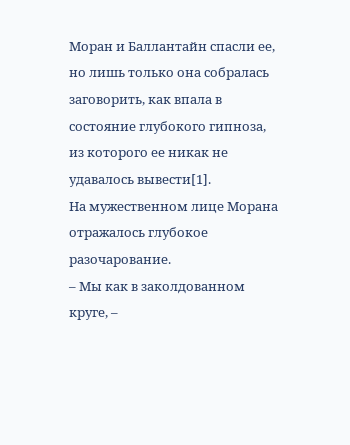Моран и Баллантайн спасли ее, но лишь только она собралась заговорить, как впала в состояние глубокого гипноза, из которого ее никак не удавалось вывести[1].
На мужественном лице Морана отражалось глубокое разочарование.
– Мы как в заколдованном круге, –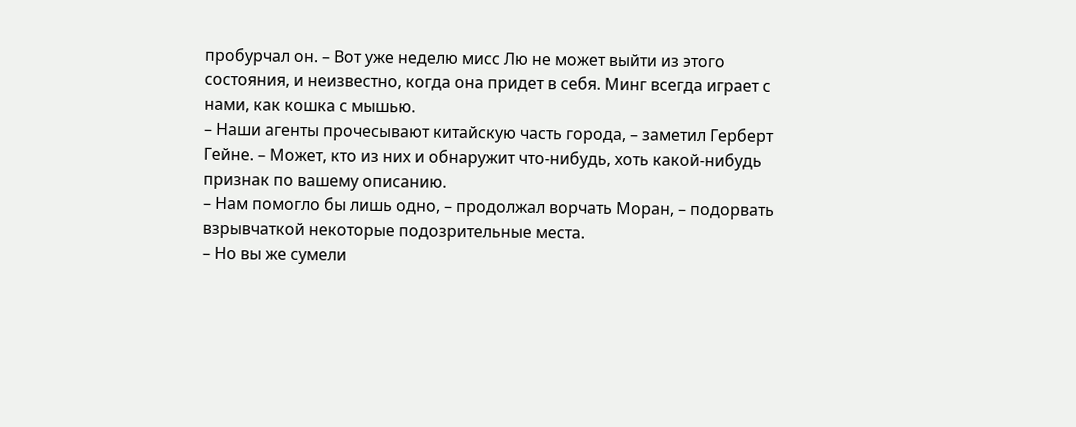пробурчал он. – Вот уже неделю мисс Лю не может выйти из этого состояния, и неизвестно, когда она придет в себя. Минг всегда играет с нами, как кошка с мышью.
– Наши агенты прочесывают китайскую часть города, – заметил Герберт Гейне. – Может, кто из них и обнаружит что-нибудь, хоть какой-нибудь признак по вашему описанию.
– Нам помогло бы лишь одно, – продолжал ворчать Моран, – подорвать взрывчаткой некоторые подозрительные места.
– Но вы же сумели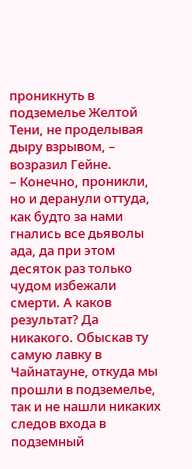проникнуть в подземелье Желтой Тени, не проделывая дыру взрывом, – возразил Гейне.
– Конечно, проникли, но и деранули оттуда, как будто за нами гнались все дьяволы ада, да при этом десяток раз только чудом избежали смерти. А каков результат? Да никакого. Обыскав ту самую лавку в Чайнатауне, откуда мы прошли в подземелье, так и не нашли никаких следов входа в подземный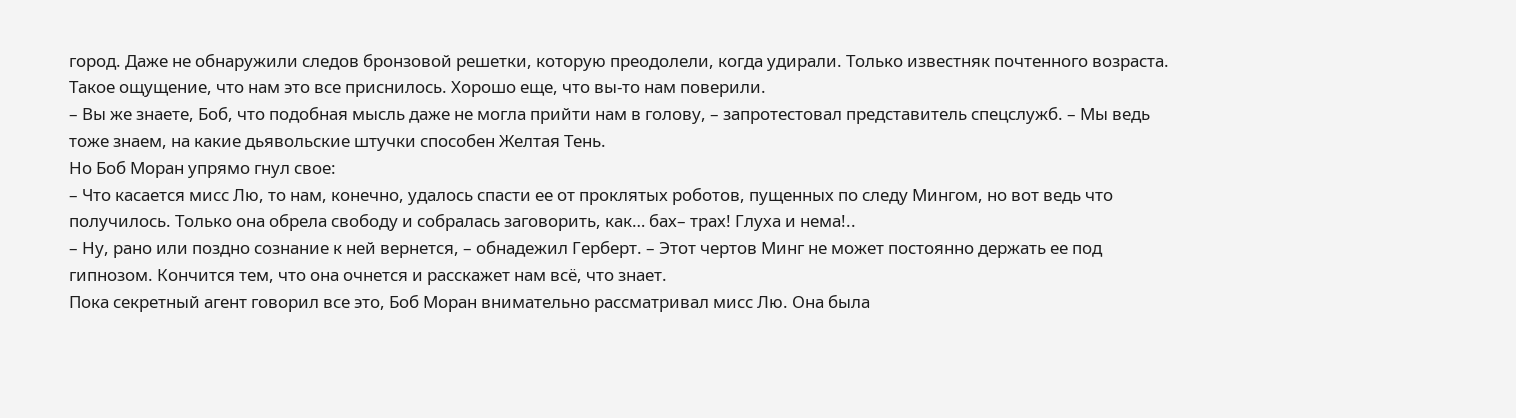город. Даже не обнаружили следов бронзовой решетки, которую преодолели, когда удирали. Только известняк почтенного возраста. Такое ощущение, что нам это все приснилось. Хорошо еще, что вы-то нам поверили.
– Вы же знаете, Боб, что подобная мысль даже не могла прийти нам в голову, – запротестовал представитель спецслужб. – Мы ведь тоже знаем, на какие дьявольские штучки способен Желтая Тень.
Но Боб Моран упрямо гнул свое:
– Что касается мисс Лю, то нам, конечно, удалось спасти ее от проклятых роботов, пущенных по следу Мингом, но вот ведь что получилось. Только она обрела свободу и собралась заговорить, как… бах– трах! Глуха и нема!..
– Ну, рано или поздно сознание к ней вернется, – обнадежил Герберт. – Этот чертов Минг не может постоянно держать ее под гипнозом. Кончится тем, что она очнется и расскажет нам всё, что знает.
Пока секретный агент говорил все это, Боб Моран внимательно рассматривал мисс Лю. Она была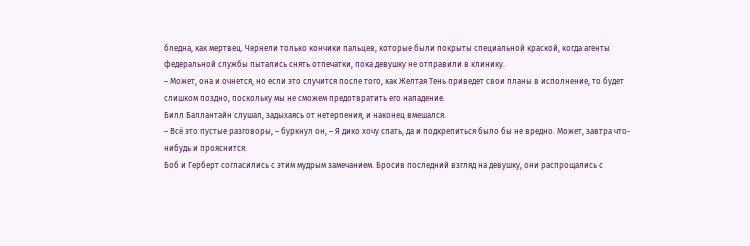бледна, как мертвец. Чернели только кончики пальцев, которые были покрыты специальной краской, когда агенты федеральной службы пытались снять отпечатки, пока девушку не отправили в клинику.
– Может, она и очнется, но если это случится после того, как Желтая Тень приведет свои планы в исполнение, то будет слишком поздно, поскольку мы не сможем предотвратить его нападение.
Билл Баллантайн слушал, задыхаясь от нетерпения, и наконец вмешался.
– Всё это пустые разговоры, – буркнул он, – Я дико хочу спать, да и подкрепиться было бы не вредно. Может, завтра что-нибудь и прояснится.
Боб и Герберт согласились с этим мудрым замечанием. Бросив последний взгляд на девушку, они распрощались с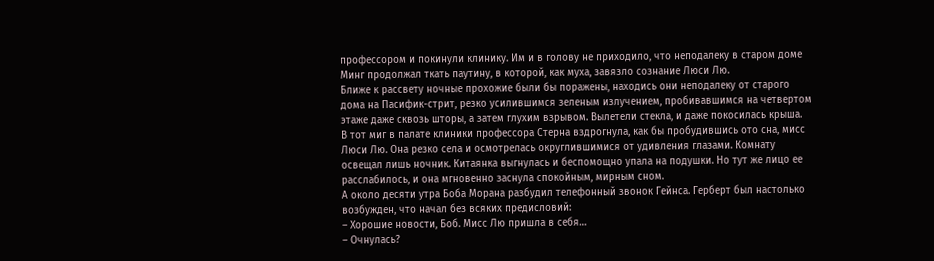профессором и покинули клинику. Им и в голову не приходило, что неподалеку в старом доме Минг продолжал ткать паутину, в которой, как муха, завязло сознание Люси Лю.
Ближе к рассвету ночные прохожие были бы поражены, находись они неподалеку от старого дома на Пасифик-стрит, резко усилившимся зеленым излучением, пробивавшимся на четвертом этаже даже сквозь шторы, а затем глухим взрывом. Вылетели стекла, и даже покосилась крыша.
В тот миг в палате клиники профессора Стерна вздрогнула, как бы пробудившись ото сна, мисс Люси Лю. Она резко села и осмотрелась округлившимися от удивления глазами. Комнату освещал лишь ночник. Китаянка выгнулась и беспомощно упала на подушки. Но тут же лицо ее расслабилось, и она мгновенно заснула спокойным, мирным сном.
А около десяти утра Боба Морана разбудил телефонный звонок Гейнса. Герберт был настолько возбужден, что начал без всяких предисловий:
– Хорошие новости, Боб. Мисс Лю пришла в себя…
– Очнулась?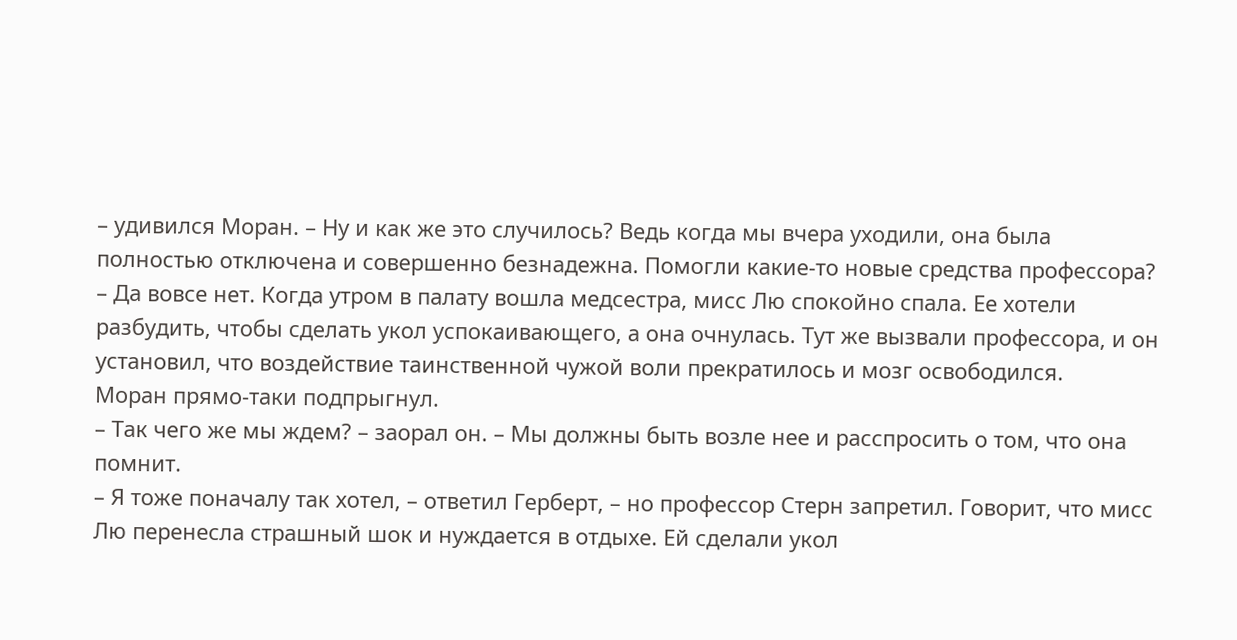– удивился Моран. – Ну и как же это случилось? Ведь когда мы вчера уходили, она была полностью отключена и совершенно безнадежна. Помогли какие-то новые средства профессора?
– Да вовсе нет. Когда утром в палату вошла медсестра, мисс Лю спокойно спала. Ее хотели разбудить, чтобы сделать укол успокаивающего, а она очнулась. Тут же вызвали профессора, и он установил, что воздействие таинственной чужой воли прекратилось и мозг освободился.
Моран прямо-таки подпрыгнул.
– Так чего же мы ждем? – заорал он. – Мы должны быть возле нее и расспросить о том, что она помнит.
– Я тоже поначалу так хотел, – ответил Герберт, – но профессор Стерн запретил. Говорит, что мисс Лю перенесла страшный шок и нуждается в отдыхе. Ей сделали укол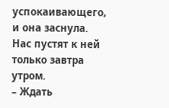успокаивающего, и она заснула. Нас пустят к ней только завтра утром.
– Ждать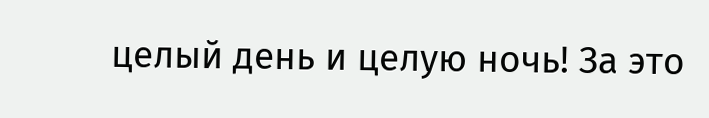целый день и целую ночь! За это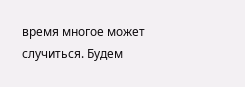время многое может случиться. Будем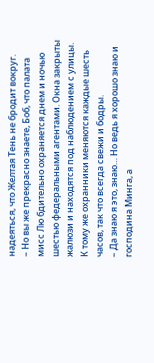надеяться, что Желтая Тень не бродит вокруг.
– Но вы же прекрасно знаете, Боб, что палата мисс Лю бдительно охраняется днем и ночью шестью федеральными агентами. Окна закрыты жалюзи и находятся под наблюдением с улицы. К тому же охранники меняются каждые шесть часов, так что всегда свежи и бодры.
– Да знаю я это, знаю… Но ведь я хорошо знаю и господина Минга, а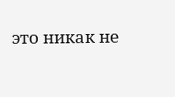это никак не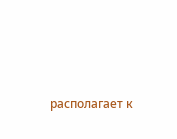располагает к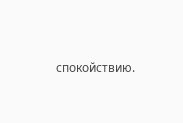спокойствию.